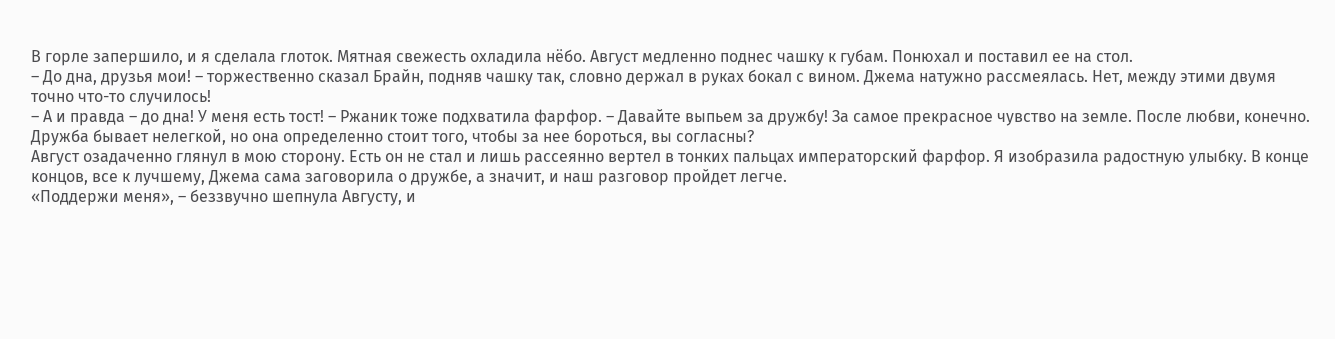В горле запершило, и я сделала глоток. Мятная свежесть охладила нёбо. Август медленно поднес чашку к губам. Понюхал и поставил ее на стол.
– До дна, друзья мои! – торжественно сказал Брайн, подняв чашку так, словно держал в руках бокал с вином. Джема натужно рассмеялась. Нет, между этими двумя точно что-то случилось!
– А и правда – до дна! У меня есть тост! – Ржаник тоже подхватила фарфор. – Давайте выпьем за дружбу! За самое прекрасное чувство на земле. После любви, конечно. Дружба бывает нелегкой, но она определенно стоит того, чтобы за нее бороться, вы согласны?
Август озадаченно глянул в мою сторону. Есть он не стал и лишь рассеянно вертел в тонких пальцах императорский фарфор. Я изобразила радостную улыбку. В конце концов, все к лучшему, Джема сама заговорила о дружбе, а значит, и наш разговор пройдет легче.
«Поддержи меня», – беззвучно шепнула Августу, и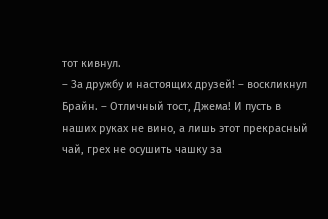тот кивнул.
– За дружбу и настоящих друзей! – воскликнул Брайн. – Отличный тост, Джема! И пусть в наших руках не вино, а лишь этот прекрасный чай, грех не осушить чашку за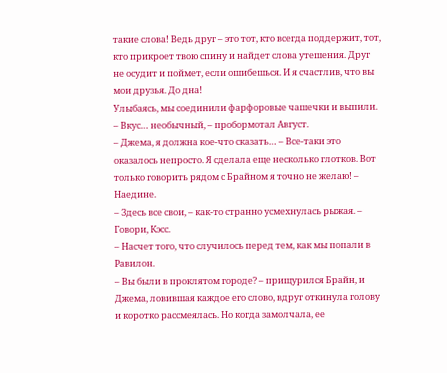такие слова! Ведь друг – это тот, кто всегда поддержит, тот, кто прикроет твою спину и найдет слова утешения. Друг не осудит и поймет, если ошибешься. И я счастлив, что вы мои друзья. До дна!
Улыбаясь, мы соединили фарфоровые чашечки и выпили.
– Вкус… необычный, – пробормотал Август.
– Джема, я должна кое-что сказать… – Все-таки это оказалось непросто. Я сделала еще несколько глотков. Вот только говорить рядом с Брайном я точно не желаю! – Наедине.
– Здесь все свои, – как-то странно усмехнулась рыжая. – Говори, Кэсс.
– Насчет того, что случилось перед тем, как мы попали в Равилон.
– Вы были в проклятом городе? – прищурился Брайн, и Джема, ловившая каждое его слово, вдруг откинула голову и коротко рассмеялась. Но когда замолчала, ее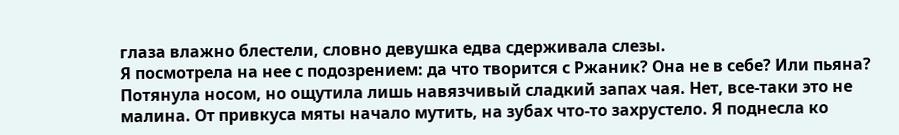глаза влажно блестели, словно девушка едва сдерживала слезы.
Я посмотрела на нее с подозрением: да что творится с Ржаник? Она не в себе? Или пьяна?
Потянула носом, но ощутила лишь навязчивый сладкий запах чая. Нет, все-таки это не малина. От привкуса мяты начало мутить, на зубах что-то захрустело. Я поднесла ко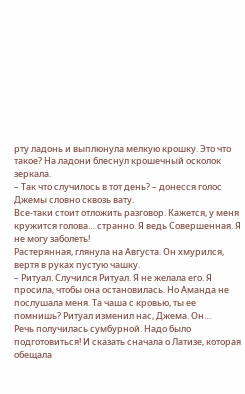рту ладонь и выплюнула мелкую крошку. Это что такое? На ладони блеснул крошечный осколок зеркала.
– Так что случилось в тот день? – донесся голос Джемы словно сквозь вату.
Все-таки стоит отложить разговор. Кажется, у меня кружится голова… странно. Я ведь Совершенная. Я не могу заболеть!
Растерянная, глянула на Августа. Он хмурился, вертя в руках пустую чашку.
– Ритуал. Случился Ритуал. Я не желала его. Я просила, чтобы она остановилась. Но Аманда не послушала меня. Та чаша с кровью, ты ее помнишь? Ритуал изменил нас, Джема. Он…
Речь получилась сумбурной. Надо было подготовиться! И сказать сначала о Латизе, которая обещала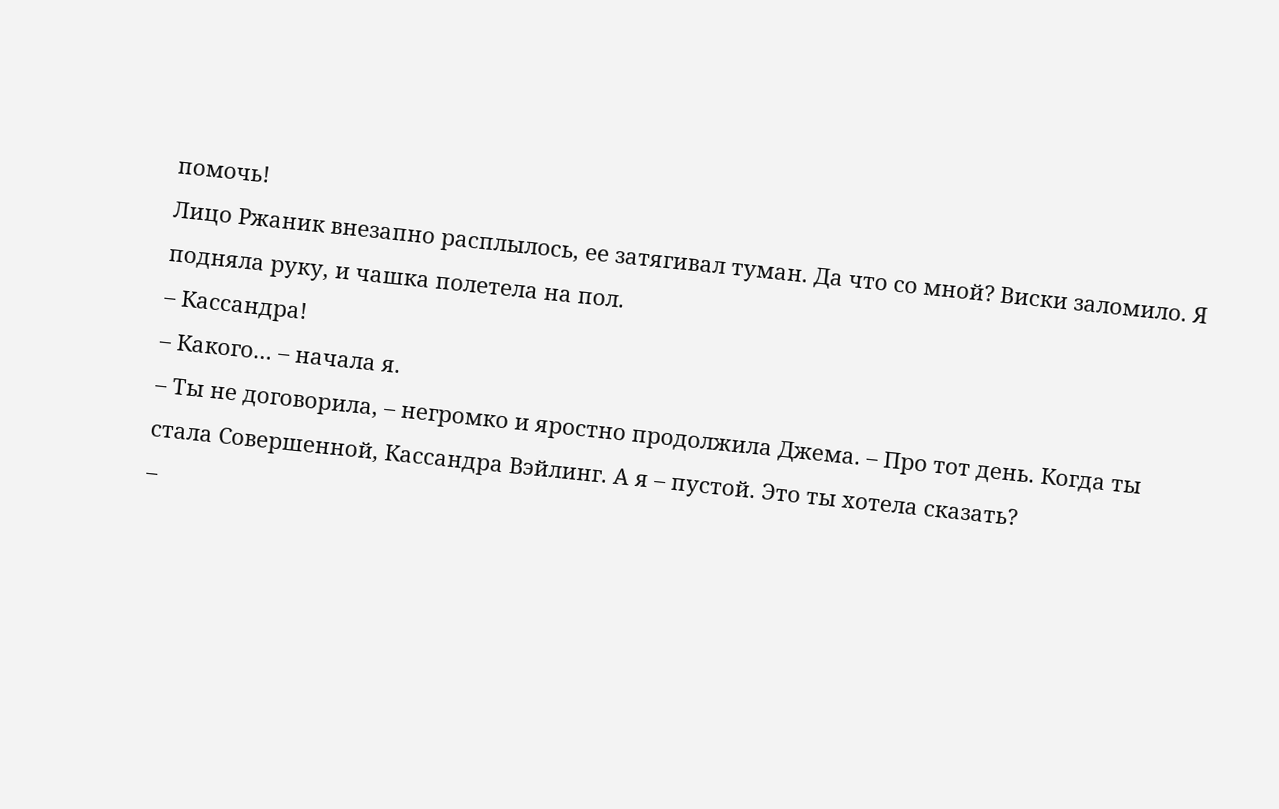помочь!
Лицо Ржаник внезапно расплылось, ее затягивал туман. Да что со мной? Виски заломило. Я подняла руку, и чашка полетела на пол.
– Кассандра!
– Какого… – начала я.
– Ты не договорила, – негромко и яростно продолжила Джема. – Про тот день. Когда ты стала Совершенной, Кассандра Вэйлинг. А я – пустой. Это ты хотела сказать?
–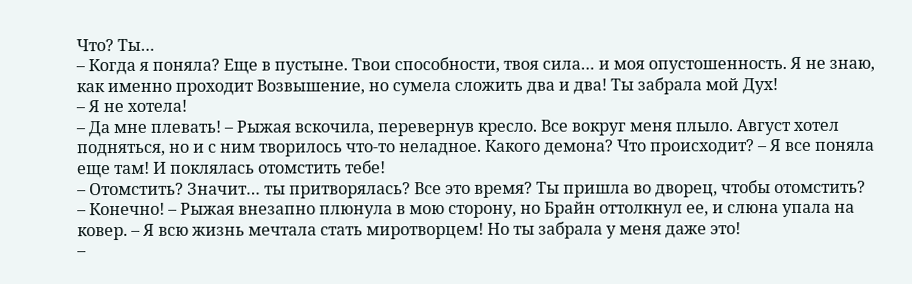Что? Ты…
– Когда я поняла? Еще в пустыне. Твои способности, твоя сила… и моя опустошенность. Я не знаю, как именно проходит Возвышение, но сумела сложить два и два! Ты забрала мой Дух!
– Я не хотела!
– Да мне плевать! – Рыжая вскочила, перевернув кресло. Все вокруг меня плыло. Август хотел подняться, но и с ним творилось что-то неладное. Какого демона? Что происходит? – Я все поняла еще там! И поклялась отомстить тебе!
– Отомстить? Значит… ты притворялась? Все это время? Ты пришла во дворец, чтобы отомстить?
– Конечно! – Рыжая внезапно плюнула в мою сторону, но Брайн оттолкнул ее, и слюна упала на ковер. – Я всю жизнь мечтала стать миротворцем! Но ты забрала у меня даже это!
–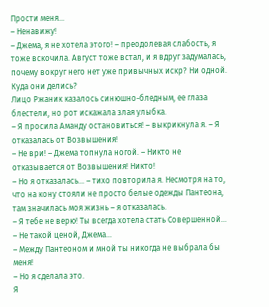Прости меня…
– Ненавижу!
– Джема, я не хотела этого! – преодолевая слабость, я тоже вскочила. Август тоже встал, и я вдруг задумалась, почему вокруг него нет уже привычных искр? Ни одной. Куда они делись?
Лицо Ржаник казалось синюшно-бледным, ее глаза блестели, но рот искажала злая улыбка.
– Я просила Аманду остановиться! – выкрикнула я. – Я отказалась от Возвышения!
– Не ври! – Джема топнула ногой. – Никто не отказывается от Возвышения! Никто!
– Но я отказалась… – тихо повторила я. Несмотря на то, что на кону стояли не просто белые одежды Пантеона, там значилась моя жизнь – я отказалась.
– Я тебе не верю! Ты всегда хотела стать Совершенной…
– Не такой ценой, Джема…
– Между Пантеоном и мной ты никогда не выбрала бы меня!
– Но я сделала это.
Я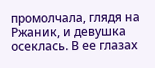промолчала, глядя на Ржаник, и девушка осеклась. В ее глазах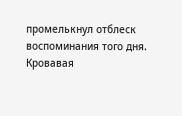промелькнул отблеск воспоминания того дня. Кровавая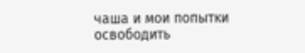чаша и мои попытки освободить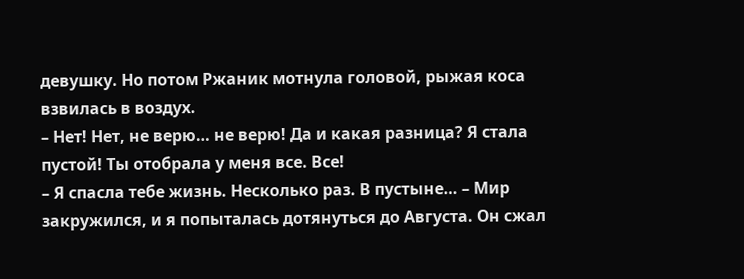девушку. Но потом Ржаник мотнула головой, рыжая коса взвилась в воздух.
– Нет! Нет, не верю… не верю! Да и какая разница? Я стала пустой! Ты отобрала у меня все. Все!
– Я спасла тебе жизнь. Несколько раз. В пустыне… – Мир закружился, и я попыталась дотянуться до Августа. Он сжал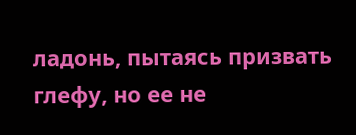ладонь, пытаясь призвать глефу, но ее не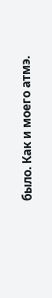было. Как и моего атмэ.